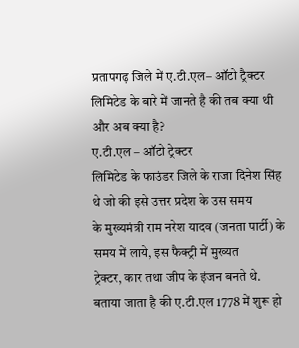प्रतापगढ़ जिले में ए.टी.एल– ऑटो ट्रैक्टर लिमिटेड के बारे में जानते है की तब क्या थी और अब क्या है?
ए.टी.एल – ऑटो ट्रेक्टर
लिमिटेड के फाउंडर जिले के राजा दिनेश सिंह थे जो की इसे उत्तर प्रदेश के उस समय
के मुख्यमंत्री राम नरेश यादव (जनता पार्टी) के समय में लाये, इस फैक्ट्री में मुख्यत
ट्रेक्टर, कार तथा जीप के इंजन बनते थे. बताया जाता है की ए.टी.एल 1778 में शुरू हो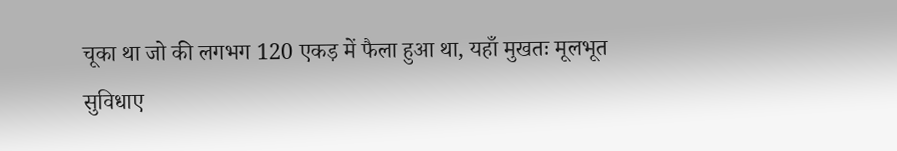चूका था जो की लगभग 120 एकड़ में फैला हुआ था, यहाँ मुखतः मूलभूत सुविधाए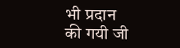भी प्रदान
की गयी जी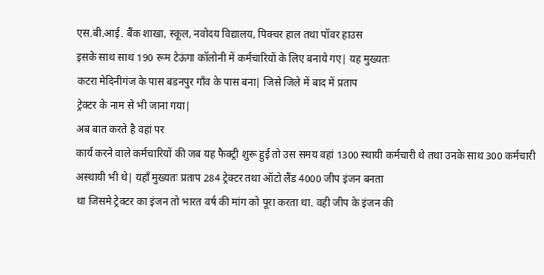एस.बी.आई. बैंक शाखा, स्कूल, नवोदय विद्यालय, पिक्चर हाल तथा पॉवर हाउस
इसके साथ साथ 190 रूम टेऊंगा कॉलोनी में कर्मचारियों के लिए बनाये गए| यह मुख्यतः
कटरा मेदिनीगंज के पास बडनपुर गाँव के पास बना| जिसे जिले में बाद में प्रताप
ट्रेक्टर के नाम से भी जाना गया|
अब बात करते है वहां पर
कार्य करने वाले कर्मचारियों की जब यह फैक्ट्री शुरू हुई तो उस समय वहां 1300 स्थायी कर्मचारी थे तथा उनके साथ 300 कर्मचारी
अस्थायी भी थे| यहाँ मुख्यतः प्रताप 284 ट्रेक्टर तथा ऑटो लैंड 4000 जीप इंजन बनता
था जिसमे ट्रेक्टर का इंजन तो भारत वर्ष की मांग को पूरा करता था. वही जीप के इंजन की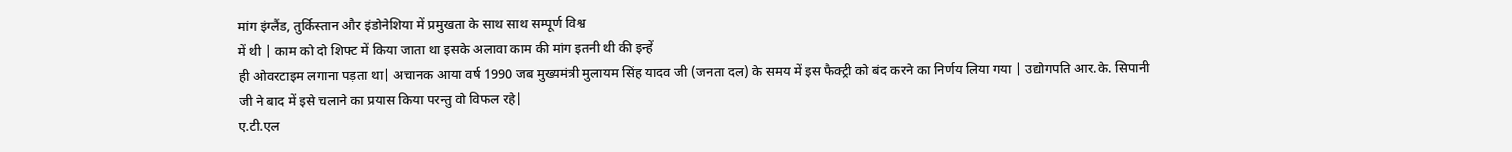मांग इंग्लैंड, तुर्किस्तान और इंडोनेशिया में प्रमुखता के साथ साथ सम्पूर्ण विश्व
में थी | काम को दो शिफ्ट में किया जाता था इसके अलावा काम की मांग इतनी थी की इन्हें
ही ओवरटाइम लगाना पड़ता था| अचानक आया वर्ष 1990 जब मुख्यमंत्री मुलायम सिंह यादव जी (जनता दल) के समय में इस फैक्ट्री को बंद करने का निर्णय लिया गया | उद्योगपति आर.के. सिपानी
जी ने बाद में इसे चलाने का प्रयास किया परन्तु वो विफल रहे|
ए.टी.एल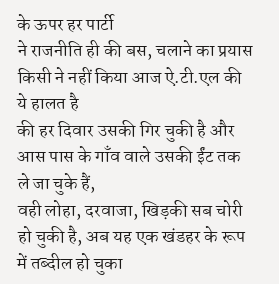के ऊपर हर पार्टी
ने राजनीति ही की बस, चलाने का प्रयास किसी ने नहीं किया आज ऐ.टी.एल की ये हालत है
की हर दिवार उसकी गिर चुकी है और आस पास के गाँव वाले उसकी ईंट तक ले जा चुके हैं,
वही लोहा, दरवाजा, खिड़की सब चोरी हो चुकी है, अब यह एक खंडहर के रूप में तब्दील हो चुका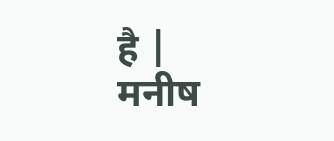है |
मनीष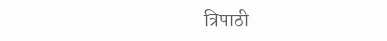त्रिपाठी